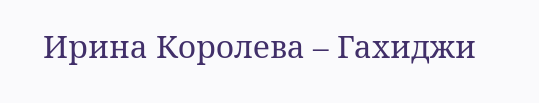Ирина Королева – Гахиджи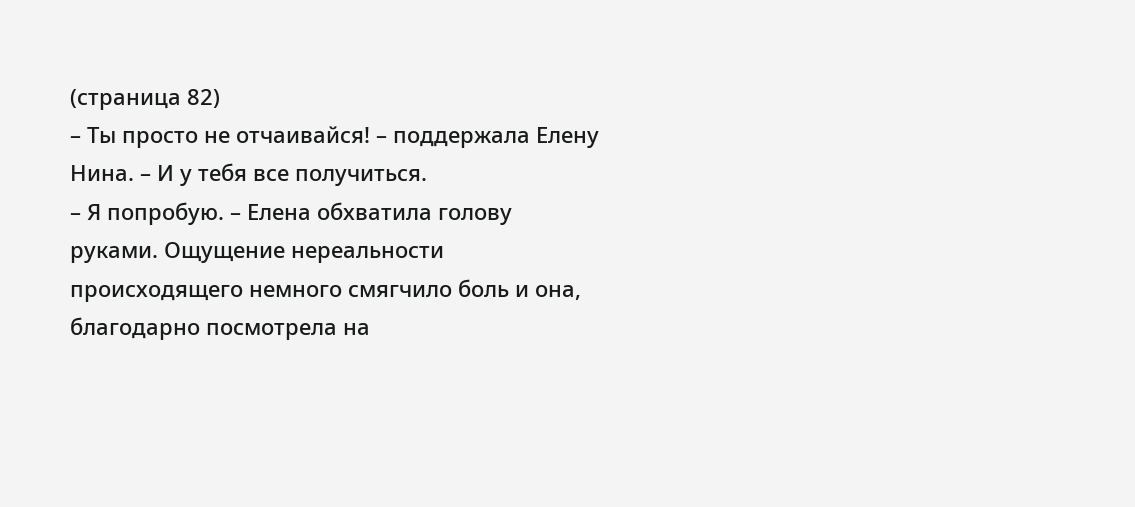(страница 82)
– Ты просто не отчаивайся! – поддержала Елену Нина. – И у тебя все получиться.
– Я попробую. – Елена обхватила голову руками. Ощущение нереальности происходящего немного смягчило боль и она, благодарно посмотрела на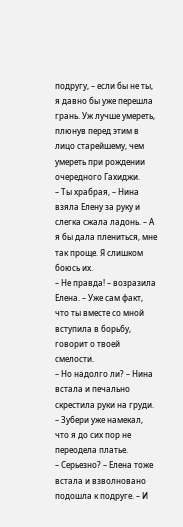подругу, – если бы не ты, я давно бы уже перешла грань. Уж лучше умереть, плюнув перед этим в лицо старейшему, чем умереть при рождении очередного Гахиджи.
– Ты храбрая, – Нина взяла Елену за руку и слегка сжала ладонь. – А я бы дала плениться, мне так проще. Я слишком боюсь их.
– Не правда! – возразила Елена. – Уже сам факт, что ты вместе со мной вступила в борьбу, говорит о твоей смелости.
– Но надолго ли? – Нина встала и печально скрестила руки на груди. – Зубери уже намекал, что я до сих пор не переодела платье.
– Серьезно? – Елена тоже встала и взволновано подошла к подруге. – И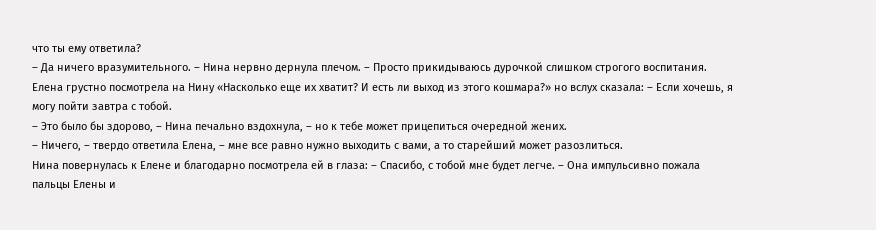что ты ему ответила?
– Да ничего вразумительного. – Нина нервно дернула плечом. – Просто прикидываюсь дурочкой слишком строгого воспитания.
Елена грустно посмотрела на Нину «Насколько еще их хватит? И есть ли выход из этого кошмара?» но вслух сказала: – Если хочешь, я могу пойти завтра с тобой.
– Это было бы здорово, – Нина печально вздохнула, – но к тебе может прицепиться очередной жених.
– Ничего, – твердо ответила Елена, – мне все равно нужно выходить с вами, а то старейший может разозлиться.
Нина повернулась к Елене и благодарно посмотрела ей в глаза: – Спасибо, с тобой мне будет легче. – Она импульсивно пожала пальцы Елены и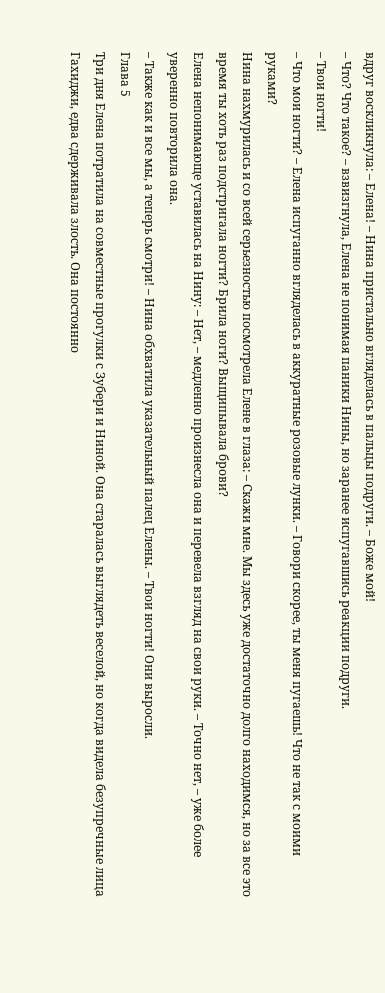вдруг воскликнула: – Елена! – Нина пристально вгляделась в пальцы подруги. – Боже мой!
– Что? Что такое? – взвизгнула, Елена не понимая паники Нины, но заранее испугавшись реакции подруги.
– Твои ногти!
– Что мои ногти? – Елена испуганно вгляделась в аккуратные розовые лунки. – Говори скорее, ты меня пугаешь! Что не так с моими руками?
Нина нахмурилась и со всей серьезностью посмотрела Елене в глаза: – Скажи мне. Мы здесь уже достаточно долго находимся, но за все это время ты хоть раз подстригала ногти? Брила ноги? Выщипывала брови?
Елена непонимающе уставилась на Нину: – Нет, – медленно произнесла она и перевела взгляд на свои руки. – Точно нет, – уже более уверенно повторила она.
– Также как и все мы, а теперь смотри! – Нина обхватила указательный палец Елены. – Твои ногти! Они выросли.
Глава 5
Три дня Елена потратила на совместные прогулки с Зубери и Ниной. Она старалась выглядеть веселой, но когда видела безупречные лица Гахиджи, едва сдерживала злость. Она постоянно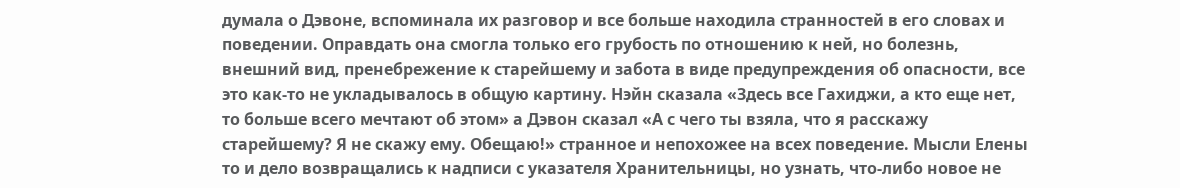думала о Дэвоне, вспоминала их разговор и все больше находила странностей в его словах и поведении. Оправдать она смогла только его грубость по отношению к ней, но болезнь, внешний вид, пренебрежение к старейшему и забота в виде предупреждения об опасности, все это как-то не укладывалось в общую картину. Нэйн сказала «Здесь все Гахиджи, а кто еще нет, то больше всего мечтают об этом» а Дэвон сказал «А с чего ты взяла, что я расскажу старейшему? Я не скажу ему. Обещаю!» странное и непохожее на всех поведение. Мысли Елены то и дело возвращались к надписи с указателя Хранительницы, но узнать, что-либо новое не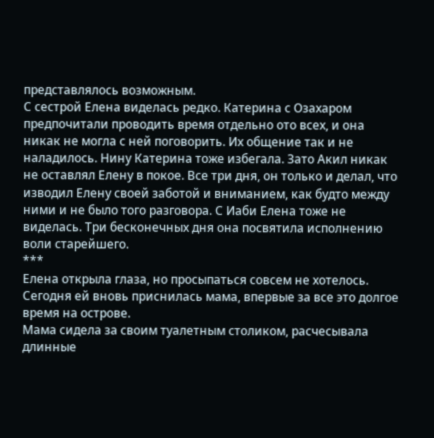представлялось возможным.
С сестрой Елена виделась редко. Катерина с Озахаром предпочитали проводить время отдельно ото всех, и она никак не могла с ней поговорить. Их общение так и не наладилось. Нину Катерина тоже избегала. Зато Акил никак не оставлял Елену в покое. Все три дня, он только и делал, что изводил Елену своей заботой и вниманием, как будто между ними и не было того разговора. С Иаби Елена тоже не виделась. Три бесконечных дня она посвятила исполнению воли старейшего.
***
Елена открыла глаза, но просыпаться совсем не хотелось. Сегодня ей вновь приснилась мама, впервые за все это долгое время на острове.
Мама сидела за своим туалетным столиком, расчесывала длинные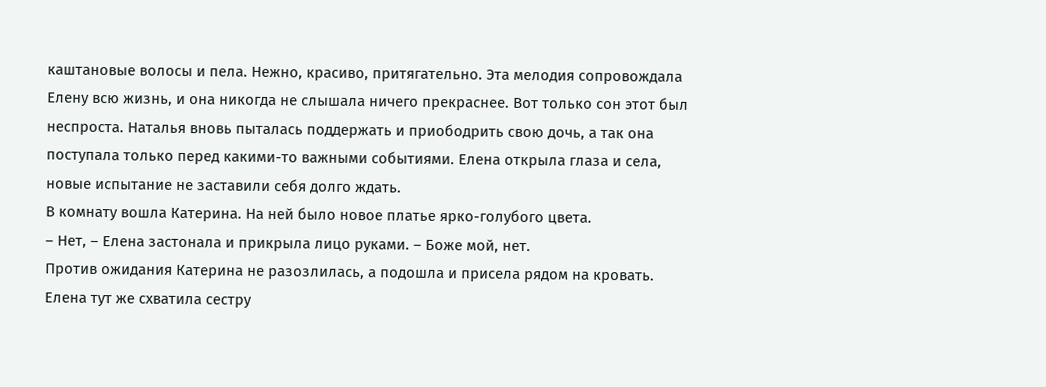каштановые волосы и пела. Нежно, красиво, притягательно. Эта мелодия сопровождала Елену всю жизнь, и она никогда не слышала ничего прекраснее. Вот только сон этот был неспроста. Наталья вновь пыталась поддержать и приободрить свою дочь, а так она поступала только перед какими-то важными событиями. Елена открыла глаза и села, новые испытание не заставили себя долго ждать.
В комнату вошла Катерина. На ней было новое платье ярко-голубого цвета.
– Нет, – Елена застонала и прикрыла лицо руками. – Боже мой, нет.
Против ожидания Катерина не разозлилась, а подошла и присела рядом на кровать. Елена тут же схватила сестру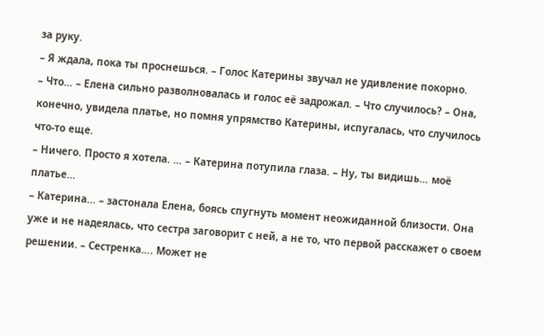за руку.
– Я ждала, пока ты проснешься. – Голос Катерины звучал не удивление покорно.
– Что… – Елена сильно разволновалась и голос её задрожал. – Что случилось? – Она, конечно, увидела платье, но помня упрямство Катерины, испугалась, что случилось что-то еще.
– Ничего. Просто я хотела. … – Катерина потупила глаза. – Ну, ты видишь… моё платье…
– Катерина… – застонала Елена, боясь спугнуть момент неожиданной близости. Она уже и не надеялась, что сестра заговорит с ней, а не то, что первой расскажет о своем решении. – Сестренка…. Может не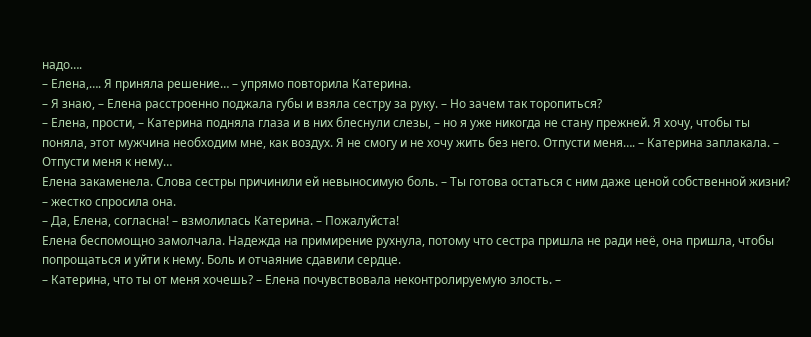надо….
– Елена,…. Я приняла решение… – упрямо повторила Катерина.
– Я знаю, – Елена расстроенно поджала губы и взяла сестру за руку. – Но зачем так торопиться?
– Елена, прости, – Катерина подняла глаза и в них блеснули слезы, – но я уже никогда не стану прежней. Я хочу, чтобы ты поняла, этот мужчина необходим мне, как воздух. Я не смогу и не хочу жить без него. Отпусти меня…. – Катерина заплакала. – Отпусти меня к нему…
Елена закаменела. Слова сестры причинили ей невыносимую боль. – Ты готова остаться с ним даже ценой собственной жизни? – жестко спросила она.
– Да, Елена, согласна! – взмолилась Катерина. – Пожалуйста!
Елена беспомощно замолчала. Надежда на примирение рухнула, потому что сестра пришла не ради неё, она пришла, чтобы попрощаться и уйти к нему. Боль и отчаяние сдавили сердце.
– Катерина, что ты от меня хочешь? – Елена почувствовала неконтролируемую злость. –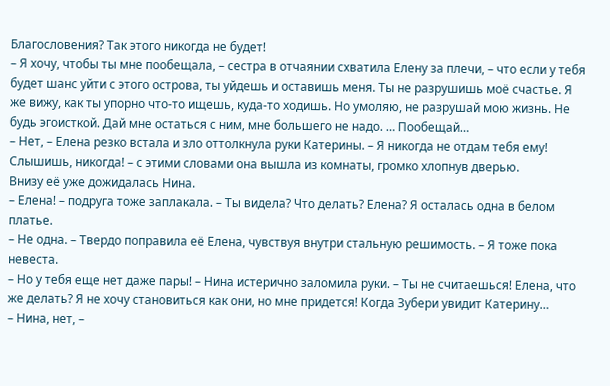Благословения? Так этого никогда не будет!
– Я хочу, чтобы ты мне пообещала, – сестра в отчаянии схватила Елену за плечи, – что если у тебя будет шанс уйти с этого острова, ты уйдешь и оставишь меня. Ты не разрушишь моё счастье. Я же вижу, как ты упорно что-то ищешь, куда-то ходишь. Но умоляю, не разрушай мою жизнь. Не будь эгоисткой. Дай мне остаться с ним, мне большего не надо. … Пообещай…
– Нет, – Елена резко встала и зло оттолкнула руки Катерины. – Я никогда не отдам тебя ему! Слышишь, никогда! – с этими словами она вышла из комнаты, громко хлопнув дверью.
Внизу её уже дожидалась Нина.
– Елена! – подруга тоже заплакала. – Ты видела? Что делать? Елена? Я осталась одна в белом платье.
– Не одна. – Твердо поправила её Елена, чувствуя внутри стальную решимость. – Я тоже пока невеста.
– Но у тебя еще нет даже пары! – Нина истерично заломила руки. – Ты не считаешься! Елена, что же делать? Я не хочу становиться как они, но мне придется! Когда Зубери увидит Катерину…
– Нина, нет, –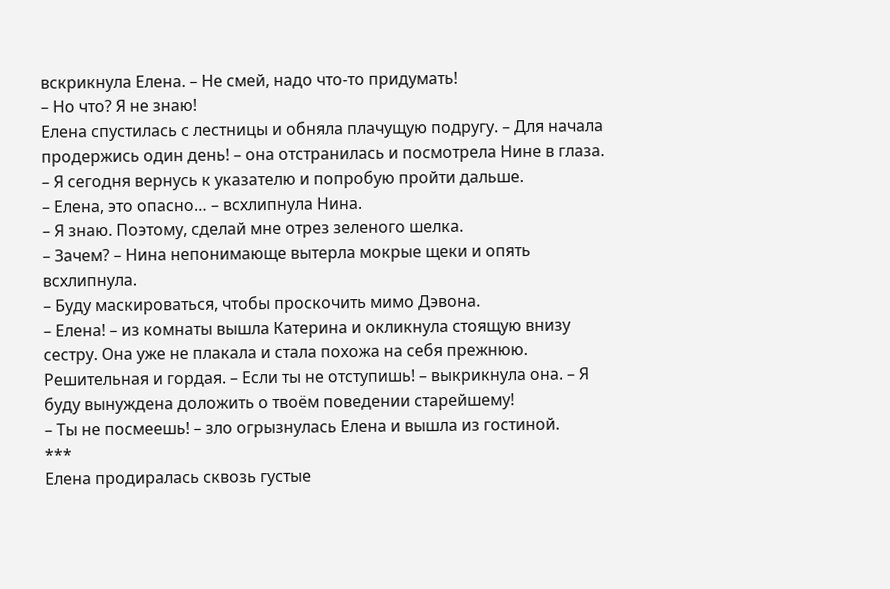вскрикнула Елена. – Не смей, надо что-то придумать!
– Но что? Я не знаю!
Елена спустилась с лестницы и обняла плачущую подругу. – Для начала продержись один день! – она отстранилась и посмотрела Нине в глаза. – Я сегодня вернусь к указателю и попробую пройти дальше.
– Елена, это опасно… – всхлипнула Нина.
– Я знаю. Поэтому, сделай мне отрез зеленого шелка.
– Зачем? – Нина непонимающе вытерла мокрые щеки и опять всхлипнула.
– Буду маскироваться, чтобы проскочить мимо Дэвона.
– Елена! – из комнаты вышла Катерина и окликнула стоящую внизу сестру. Она уже не плакала и стала похожа на себя прежнюю. Решительная и гордая. – Если ты не отступишь! – выкрикнула она. – Я буду вынуждена доложить о твоём поведении старейшему!
– Ты не посмеешь! – зло огрызнулась Елена и вышла из гостиной.
***
Елена продиралась сквозь густые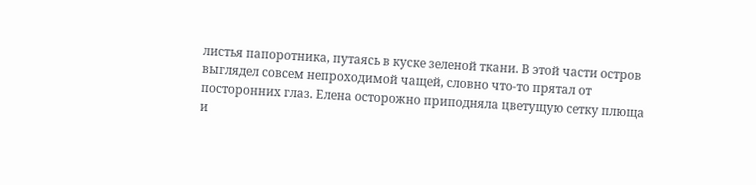листья папоротника, путаясь в куске зеленой ткани. В этой части остров выглядел совсем непроходимой чащей, словно что-то прятал от посторонних глаз. Елена осторожно приподняла цветущую сетку плюща и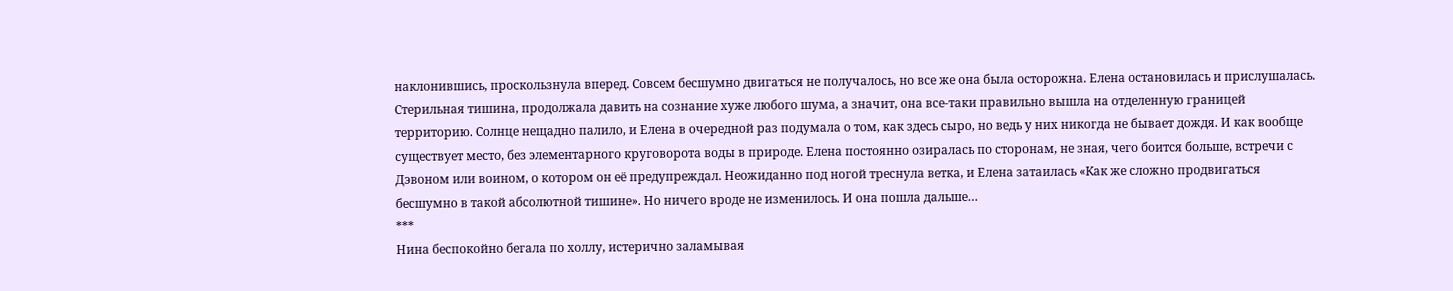наклонившись, проскользнула вперед. Совсем бесшумно двигаться не получалось, но все же она была осторожна. Елена остановилась и прислушалась. Стерильная тишина, продолжала давить на сознание хуже любого шума, а значит, она все-таки правильно вышла на отделенную границей территорию. Солнце нещадно палило, и Елена в очередной раз подумала о том, как здесь сыро, но ведь у них никогда не бывает дождя. И как вообще существует место, без элементарного круговорота воды в природе. Елена постоянно озиралась по сторонам, не зная, чего боится больше, встречи с Дэвоном или воином, о котором он её предупреждал. Неожиданно под ногой треснула ветка, и Елена затаилась «Как же сложно продвигаться бесшумно в такой абсолютной тишине». Но ничего вроде не изменилось. И она пошла дальше…
***
Нина беспокойно бегала по холлу, истерично заламывая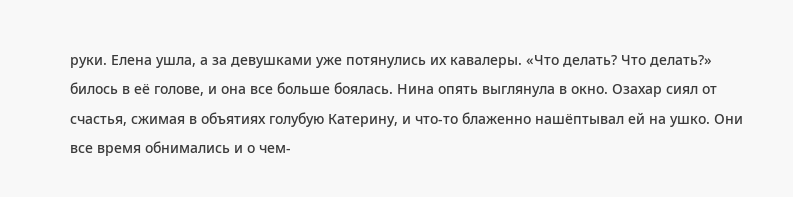руки. Елена ушла, а за девушками уже потянулись их кавалеры. «Что делать? Что делать?» билось в её голове, и она все больше боялась. Нина опять выглянула в окно. Озахар сиял от счастья, сжимая в объятиях голубую Катерину, и что-то блаженно нашёптывал ей на ушко. Они все время обнимались и о чем-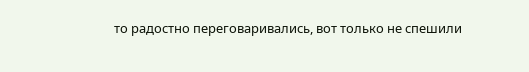то радостно переговаривались, вот только не спешили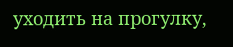уходить на прогулку,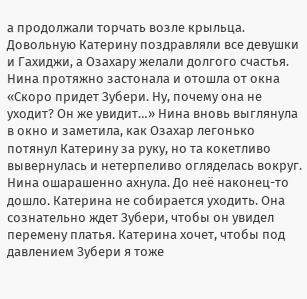а продолжали торчать возле крыльца. Довольную Катерину поздравляли все девушки и Гахиджи, а Озахару желали долгого счастья. Нина протяжно застонала и отошла от окна «Скоро придет Зубери. Ну, почему она не уходит? Он же увидит…» Нина вновь выглянула в окно и заметила, как Озахар легонько потянул Катерину за руку, но та кокетливо вывернулась и нетерпеливо огляделась вокруг. Нина ошарашенно ахнула. До неё наконец-то дошло. Катерина не собирается уходить. Она сознательно ждет Зубери, чтобы он увидел перемену платья. Катерина хочет, чтобы под давлением Зубери я тоже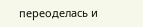переоделась и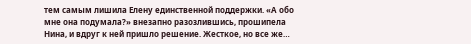тем самым лишила Елену единственной поддержки. «А обо мне она подумала?» внезапно разозлившись, прошипела Нина, и вдруг к ней пришло решение. Жесткое, но все же…